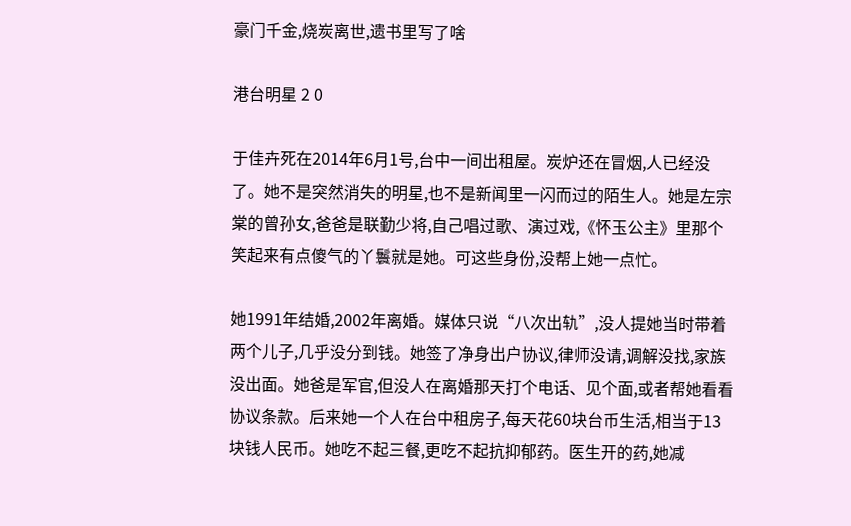豪门千金,烧炭离世,遗书里写了啥

港台明星 2 0

于佳卉死在2014年6月1号,台中一间出租屋。炭炉还在冒烟,人已经没了。她不是突然消失的明星,也不是新闻里一闪而过的陌生人。她是左宗棠的曾孙女,爸爸是联勤少将,自己唱过歌、演过戏,《怀玉公主》里那个笑起来有点傻气的丫鬟就是她。可这些身份,没帮上她一点忙。

她1991年结婚,2002年离婚。媒体只说“八次出轨”,没人提她当时带着两个儿子,几乎没分到钱。她签了净身出户协议,律师没请,调解没找,家族没出面。她爸是军官,但没人在离婚那天打个电话、见个面,或者帮她看看协议条款。后来她一个人在台中租房子,每天花60块台币生活,相当于13块钱人民币。她吃不起三餐,更吃不起抗抑郁药。医生开的药,她减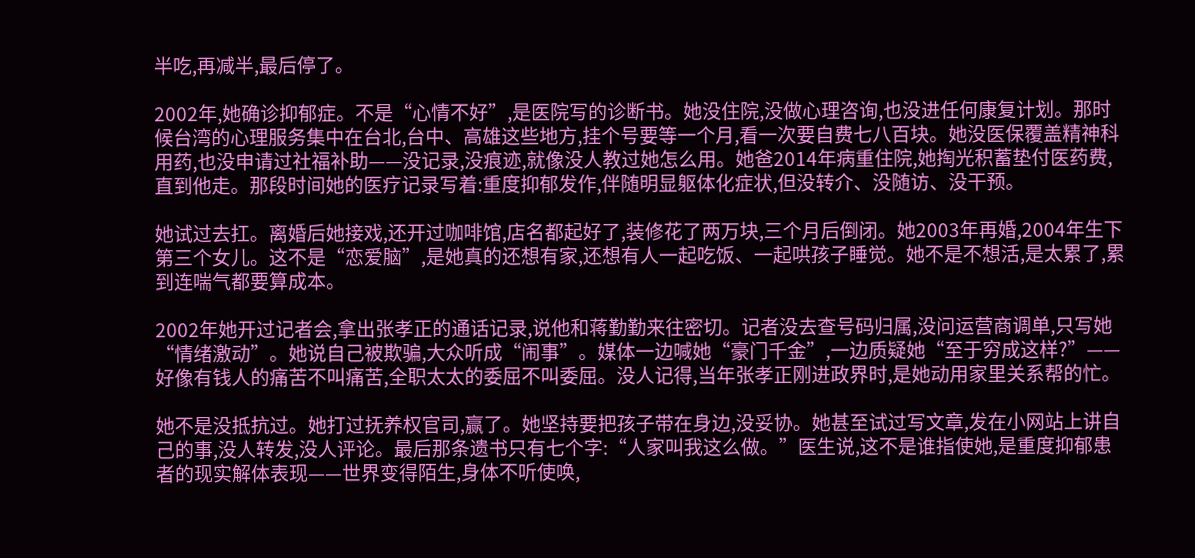半吃,再减半,最后停了。

2002年,她确诊抑郁症。不是“心情不好”,是医院写的诊断书。她没住院,没做心理咨询,也没进任何康复计划。那时候台湾的心理服务集中在台北,台中、高雄这些地方,挂个号要等一个月,看一次要自费七八百块。她没医保覆盖精神科用药,也没申请过社福补助——没记录,没痕迹,就像没人教过她怎么用。她爸2014年病重住院,她掏光积蓄垫付医药费,直到他走。那段时间她的医疗记录写着:重度抑郁发作,伴随明显躯体化症状,但没转介、没随访、没干预。

她试过去扛。离婚后她接戏,还开过咖啡馆,店名都起好了,装修花了两万块,三个月后倒闭。她2003年再婚,2004年生下第三个女儿。这不是“恋爱脑”,是她真的还想有家,还想有人一起吃饭、一起哄孩子睡觉。她不是不想活,是太累了,累到连喘气都要算成本。

2002年她开过记者会,拿出张孝正的通话记录,说他和蒋勤勤来往密切。记者没去查号码归属,没问运营商调单,只写她“情绪激动”。她说自己被欺骗,大众听成“闹事”。媒体一边喊她“豪门千金”,一边质疑她“至于穷成这样?”——好像有钱人的痛苦不叫痛苦,全职太太的委屈不叫委屈。没人记得,当年张孝正刚进政界时,是她动用家里关系帮的忙。

她不是没抵抗过。她打过抚养权官司,赢了。她坚持要把孩子带在身边,没妥协。她甚至试过写文章,发在小网站上讲自己的事,没人转发,没人评论。最后那条遗书只有七个字:“人家叫我这么做。”医生说,这不是谁指使她,是重度抑郁患者的现实解体表现——世界变得陌生,身体不听使唤,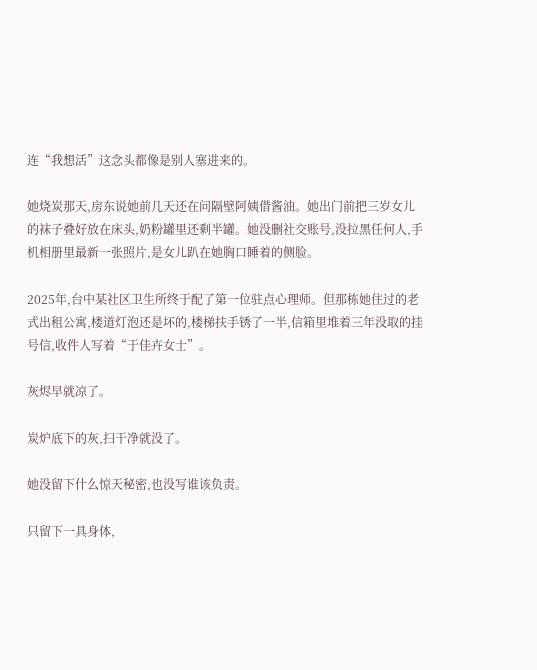连“我想活”这念头都像是别人塞进来的。

她烧炭那天,房东说她前几天还在问隔壁阿姨借酱油。她出门前把三岁女儿的袜子叠好放在床头,奶粉罐里还剩半罐。她没删社交账号,没拉黑任何人,手机相册里最新一张照片,是女儿趴在她胸口睡着的侧脸。

2025年,台中某社区卫生所终于配了第一位驻点心理师。但那栋她住过的老式出租公寓,楼道灯泡还是坏的,楼梯扶手锈了一半,信箱里堆着三年没取的挂号信,收件人写着“于佳卉女士”。

灰烬早就凉了。

炭炉底下的灰,扫干净就没了。

她没留下什么惊天秘密,也没写谁该负责。

只留下一具身体,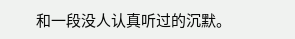和一段没人认真听过的沉默。